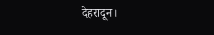देहरादून।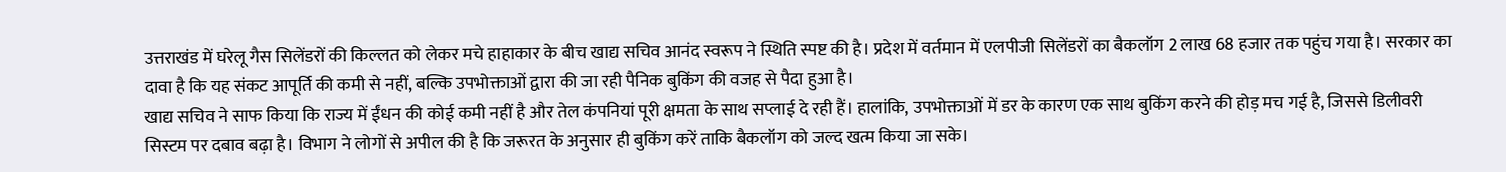उत्तराखंड में घरेलू गैस सिलेंडरों की किल्लत को लेकर मचे हाहाकार के बीच खाद्य सचिव आनंद स्वरूप ने स्थिति स्पष्ट की है। प्रदेश में वर्तमान में एलपीजी सिलेंडरों का बैकलॉग 2 लाख 68 हजार तक पहुंच गया है। सरकार का दावा है कि यह संकट आपूर्ति की कमी से नहीं, बल्कि उपभोक्ताओं द्वारा की जा रही पैनिक बुकिंग की वजह से पैदा हुआ है।
खाद्य सचिव ने साफ किया कि राज्य में ईंधन की कोई कमी नहीं है और तेल कंपनियां पूरी क्षमता के साथ सप्लाई दे रही हैं। हालांकि, उपभोक्ताओं में डर के कारण एक साथ बुकिंग करने की होड़ मच गई है, जिससे डिलीवरी सिस्टम पर दबाव बढ़ा है। विभाग ने लोगों से अपील की है कि जरूरत के अनुसार ही बुकिंग करें ताकि बैकलॉग को जल्द खत्म किया जा सके।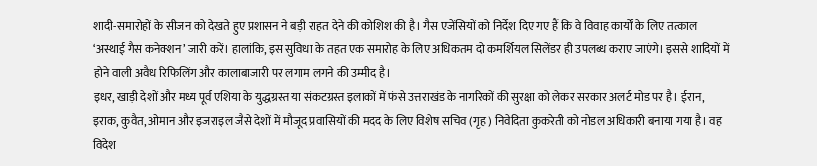शादी-समारोहों के सीजन को देखते हुए प्रशासन ने बड़ी राहत देने की कोशिश की है। गैस एजेंसियों को निर्देश दिए गए हैं कि वे विवाह कार्यों के लिए तत्काल ‘अस्थाई गैस कनेक्शन’ जारी करें। हालांकि, इस सुविधा के तहत एक समारोह के लिए अधिकतम दो कमर्शियल सिलेंडर ही उपलब्ध कराए जाएंगे। इससे शादियों में होने वाली अवैध रिफिलिंग और कालाबाजारी पर लगाम लगने की उम्मीद है।
इधर, खाड़ी देशों और मध्य पूर्व एशिया के युद्धग्रस्त या संकटग्रस्त इलाकों में फंसे उत्तराखंड के नागरिकों की सुरक्षा को लेकर सरकार अलर्ट मोड पर है। ईरान, इराक, कुवैत, ओमान और इजराइल जैसे देशों में मौजूद प्रवासियों की मदद के लिए विशेष सचिव (गृह) निवेदिता कुकरेती को नोडल अधिकारी बनाया गया है। वह विदेश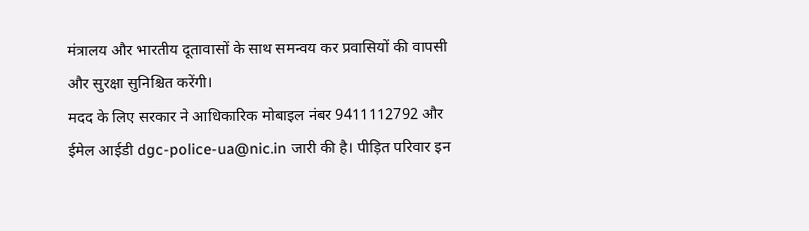मंत्रालय और भारतीय दूतावासों के साथ समन्वय कर प्रवासियों की वापसी और सुरक्षा सुनिश्चित करेंगी।
मदद के लिए सरकार ने आधिकारिक मोबाइल नंबर 9411112792 और ईमेल आईडी dgc-police-ua@nic.in जारी की है। पीड़ित परिवार इन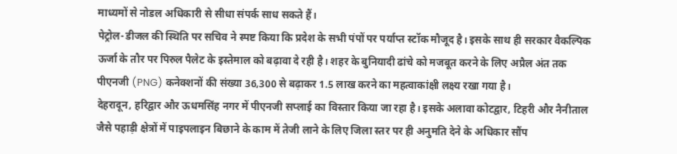माध्यमों से नोडल अधिकारी से सीधा संपर्क साध सकते हैं।
पेट्रोल-डीजल की स्थिति पर सचिव ने स्पष्ट किया कि प्रदेश के सभी पंपों पर पर्याप्त स्टॉक मौजूद है। इसके साथ ही सरकार वैकल्पिक ऊर्जा के तौर पर पिरुल पैलेट के इस्तेमाल को बढ़ावा दे रही है। शहर के बुनियादी ढांचे को मजबूत करने के लिए अप्रैल अंत तक पीएनजी (PNG) कनेक्शनों की संख्या 36,300 से बढ़ाकर 1.5 लाख करने का महत्वाकांक्षी लक्ष्य रखा गया है।
देहरादून, हरिद्वार और ऊधमसिंह नगर में पीएनजी सप्लाई का विस्तार किया जा रहा है। इसके अलावा कोटद्वार, टिहरी और नैनीताल जैसे पहाड़ी क्षेत्रों में पाइपलाइन बिछाने के काम में तेजी लाने के लिए जिला स्तर पर ही अनुमति देने के अधिकार सौंप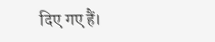दिए गए हैं।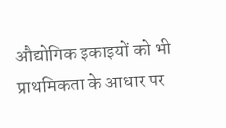औद्योगिक इकाइयों को भी प्राथमिकता के आधार पर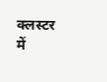क्लस्टर में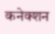कनेक्शन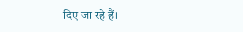दिए जा रहे हैं।